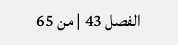الفصل 43 | من 65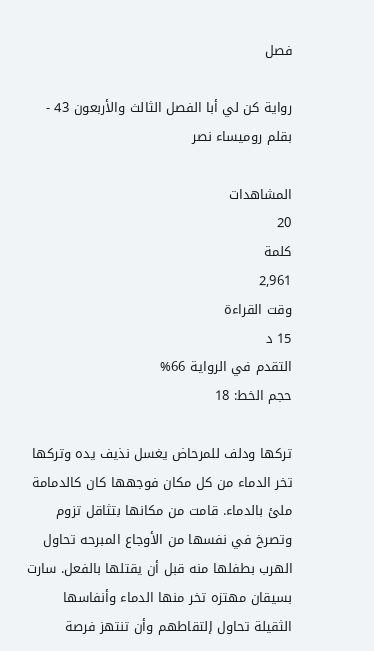فصل

رواية كن لي أبا الفصل الثالث والأربعون 43 - بقلم روميساء نصر

المشاهدات
20
كلمة
2,961
وقت القراءة
15 د
التقدم في الرواية 66%
حجم الخط: 18

تركها ودلف للمرحاض يغسل نذيف يده وتركها تخر الدماء من كل مكان فوجهها كان كالدمامة ملئ بالدماء. قامت من مكانها بتثاقل تزوم وتصرخ في نفسها من الأوجاع المبرحه تحاول الهرب بطفلها منه قبل أن يقتلها بالفعل. سارت بسيقان مهتزه تخر منها الدماء وأنفاسها الثقيلة تحاول إلتقاطهم وأن تنتهز فرصة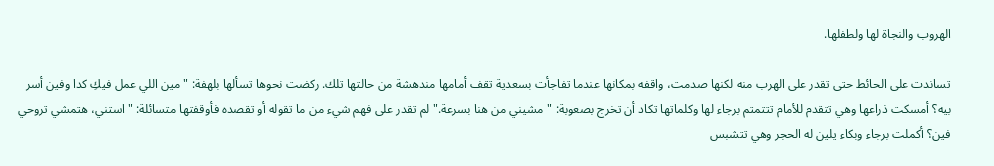الهروب والنجاة لها ولطفلها.

تساندت على الحائط حتى تقدر على الهرب منه لكنها صدمت، واقفه بمكانها عندما تفاجأت بسعدية تقف أمامها مندهشة من حالتها تلك. ركضت نحوها تسألها بلهفة: "مين اللي عمل فيكِ كدا وفين أسر بيه؟ أمسكت ذراعها وهي تتقدم للأمام تتتمتم برجاء لها وكلماتها تكاد أن تخرج بصعوبة: "مشيني من هنا بسرعة." لم تقدر على فهم شيء من ما تقوله أو تقصده فأوقفتها متسائلة: "استني، هتمشي تروحي فين؟ أكملت برجاء وبكاء يلين له الحجر وهي تتشبس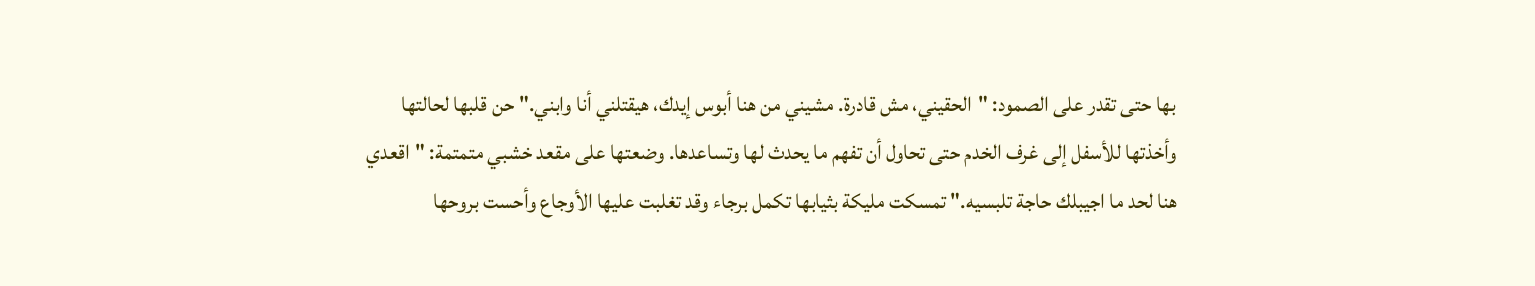بها حتى تقدر على الصمود: "الحقيني، مش قادرة. مشيني من هنا أبوس إيدك، هيقتلني أنا وابني." حن قلبها لحالتها وأخذتها للأسفل إلى غرف الخدم حتى تحاول أن تفهم ما يحدث لها وتساعدها. وضعتها على مقعد خشبي متمتمة: "اقعدي هنا لحد ما اجيبلك حاجة تلبسيه." تمسكت مليكة بثيابها تكمل برجاء وقد تغلبت عليها الأوجاع وأحست بروحها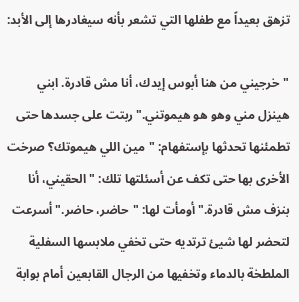تزهق بعيداً مع طفلها التي تشعر بأنه سيغادرها إلى الأبد:

"خرجيني من هنا أبوس إيدك، أنا مش قادرة. ابني هينزل مني وهو هو هيموتني." ربتت على جسدها حتى تطمئنها تحدثها بإستفهام: "مين اللي هيموتك؟ صرخت الأخرى بها حتى تكف عن أسئلتها تلك: "الحقيني، أنا بنزف مش قادرة." أومأت لها: "حاضر، حاضر." أسرعت لتحضر لها شيئ ترتديه حتى تخفي ملابسها السفلية الملطخة بالدماء وتخفيها من الرجال القابعين أمام بوابة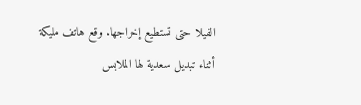الفيلا حتى تستطيع إخراجها. وقع هاتف مليكة أثناء تبديل سعدية لها الملابس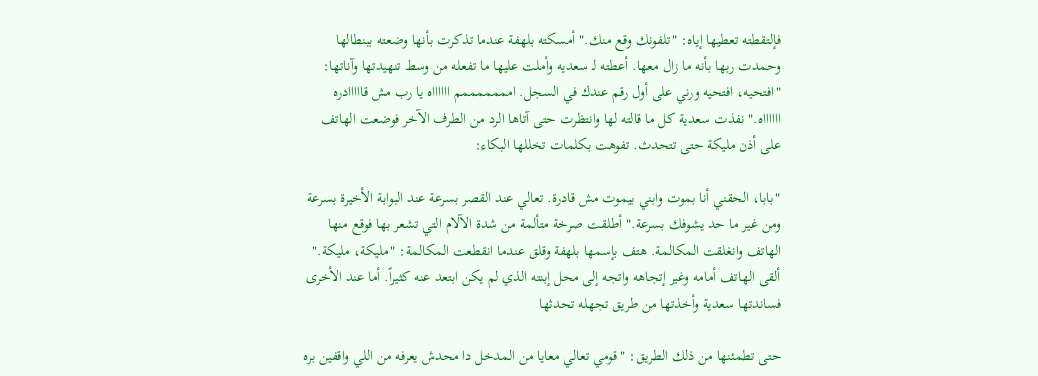فإلتقطته تعطيها إياه: "تلفونك وقع منك." أمسكته بلهفة عندما تذكرت بأنها وضعته ببنطالها وحمدت ربها بأنه ما زال معها. أعطته لـ سعديه وأملت عليها ما تفعله من وسط تنهيدتها وآناتها: "افتحيه، افتحيه ورني على أول رقم عندك في السجل. امممممممم ااااااه يا رب مش قااااادره ااااااه." نفذت سعدية كل ما قالته لها وانتظرت حتى آتاها الرد من الطرف الآخر فوضعت الهاتف على أذن مليكة حتى تتحدث. تفوهت بكلمات تخللها البكاء:

"بابا، الحقني أنا بموت وابني بيموت مش قادرة. تعالي عند القصر بسرعة عند البوابة الأخيرة بسرعة ومن غير ما حد يشوفك بسرعة." أطلقت صرخة متألمة من شدة الآلام التي تشعر بها فوقع منها الهاتف وانغلقت المكالمة. هتف بإسمها بلهفة وقلق عندما انقطعت المكالمة: "مليكة، مليكة." ألقى الهاتف أمامه وغير إتجاهه واتجه إلى محل إبنته الذي لم يكن ابتعد عنه كثيراً. أما عند الأخرى فساندتها سعدية وأخذتها من طريق تجهله تحدثها

حتى تطمئنها من ذلك الطريق: "قومي تعالي معايا من المدخل دا محدش يعرفه من اللي واقفين بره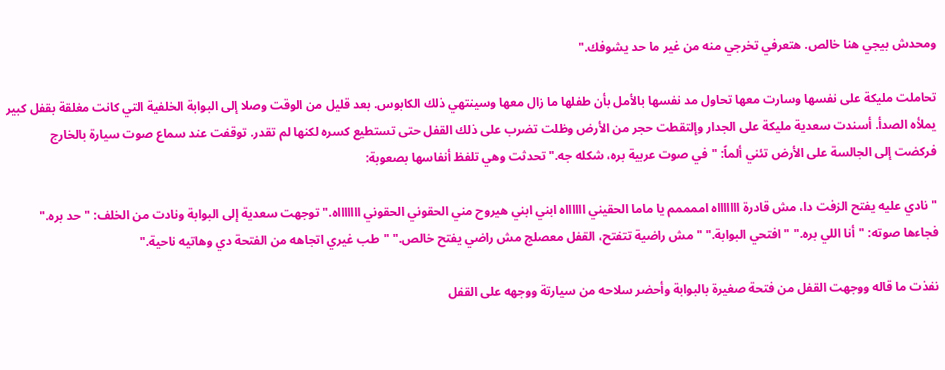ومحدش بيجي هنا خالص. هتعرفي تخرجي منه من غير ما حد يشوفك."

تحاملت مليكة على نفسها وسارت معها تحاول مد نفسها بالأمل بأن طفلها ما زال معها وسينتهي ذلك الكابوس. بعد قليل من الوقت وصلا إلى البوابة الخلفية التي كانت مغلقة بقفل كبير يملأه الصدأ. أسندت سعدية مليكة على الجدار وإلتقطت حجر من الأرض وظلت تضرب على ذلك القفل حتى تستطيع كسره لكنها لم تقدر. توقفت عند سماع صوت سيارة بالخارج فركضت إلى الجالسة على الأرض تئني ألماً: "في صوت عربية بره، شكله جه." تحدثت وهي تلفظ أنفاسها بصعوبة:

"نادي عليه يفتح الزفت دا، مش قادرة اااااااه اممممم يا ماما الحقيني ااااااه ابني ابني هيروح مني الحقوني الحقوني اااااااه." توجهت سعدية إلى البوابة ونادت من الخلف: "حد بره." فجاءها صوته: "أنا اللي بره." "افتحي البوابة." "مش راضية تتفتح، القفل معصلج مش راضي يفتح خالص." "طب غيري اتجاهه من الفتحة دي وهاتيه ناحية."

نفذت ما قاله ووجهت القفل من فتحة صغيرة بالبوابة وأحضر سلاحه من سيارتة ووجهه على القفل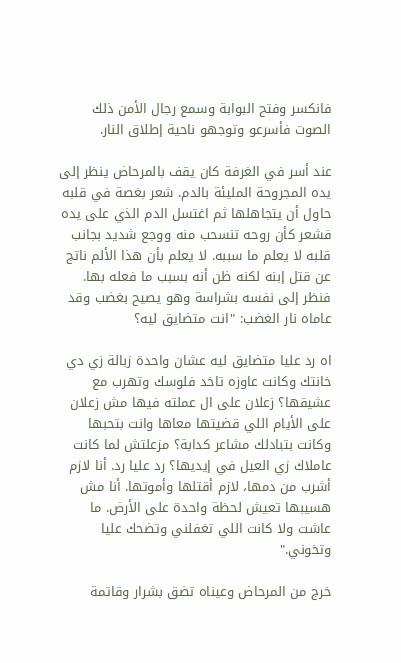فانكسر وفتح البوابة وسمع رجال الأمن ذلك الصوت فأسرعو وتوجهو ناحية إطلاق النار.

عند أسر في الغرفة كان يقف بالمرحاض ينظر إلى يده المجروحة المليئة بالدم. شعر بغصة في قلبه حاول أن يتجاهلها ثم اغتسل الدم الذي على يده فشعر كأن روحه تنسحب منه ووجع شديد بجانب قلبه لا يعلم ما سببه. لا يعلم بأن هذا الألم ناتج عن قتل إبنه لكنه ظن أنه بسبب ما فعله بها. فنظر إلى نفسه بشراسة وهو يصيح بغضب وقد عاماه نار الغضب: "انت متضايق ليه؟

اه رد عليا متضايق ليه عشان واحدة زبالة زي دي خانتك وكانت عاوزه تاخد فلوسك وتهرب مع عشيقها؟ زعلان على ال عملته فيها مش زعلان على الأيام اللي قضيتها معاها وانت بتحبها وكانت بتبادلك مشاعر كدابة؟ مزعلتش لما كانت عاملاك زي العيل في إيديها؟ رد عليا رد. أنا لازم أشرب من دمها، لازم أقتلها وأموتها. أنا مش هسيبها تعيش لحظة واحدة على الأرض. ما عاشت ولا كانت اللي تغفلني وتضحك عليا وتخوني."

خرج من المرحاض وعيناه تضق بشرار وقاتمة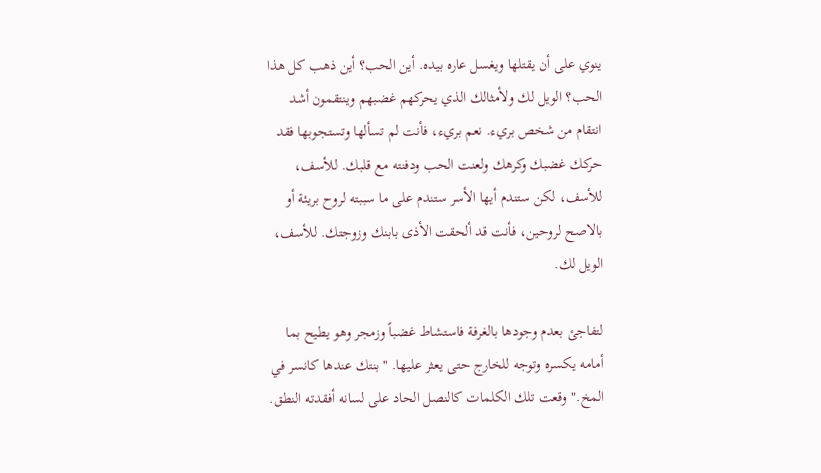ينوي على أن يقتلها ويغسل عاره بيده. أين الحب؟ أين ذهب كل هذا الحب؟ الويل لك ولأمثالك الذي يحركهم غضبهم وينتقمون أشد انتقام من شخص بريء. نعم بريء، فأنت لم تسألها وتستجوبها فقد حركك غضبك وكرهك ولعنت الحب ودفنته مع قلبك. للأسف، للأسف، لكن ستندم أيها الأسر ستندم على ما سببته لروح بريئة أو بالاصح لروحين، فأنت قد ألحقت الأذى بابنك وزوجتك. للأسف، الويل لك.

لتفاجئ بعدم وجودها بالغرفة فاستشاط غضباً وزمجر وهو يطيح بما أمامه يكسره وتوجه للخارج حتى يعثر عليها. "بنتك عندها كانسر في المخ." وقعت تلك الكلمات كالنصل الحاد على لسانه أفقدته النطق.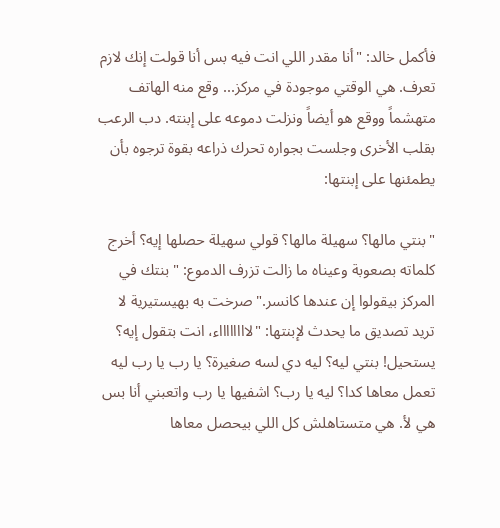فأكمل خالد: "أنا مقدر اللي انت فيه بس أنا قولت إنك لازم تعرف. هي الوقتي موجودة في مركز... وقع منه الهاتف متهشماً ووقع هو أيضاً ونزلت دموعه على إبنته. دب الرعب بقلب الأخرى وجلست بجواره تحرك ذراعه بقوة ترجوه بأن يطمئنها على إبنتها:

"بنتي مالها؟ سهيلة مالها؟ قولي سهيلة حصلها إيه؟ أخرج كلماته بصعوبة وعيناه ما زالت تزرف الدموع: "بنتك في المركز بيقولوا إن عندها كانسر." صرخت به بهيستيرية لا تريد تصديق ما يحدث لإبنتها: "لااااااااء، انت بتقول إيه؟ يستحيل! بنتي ليه؟ ليه دي لسه صغيرة؟ يا رب يا رب ليه تعمل معاها كدا؟ ليه يا رب؟ اشفيها يا رب واتعبني أنا بس هي لأ. هي متستاهلش كل اللي بيحصل معاها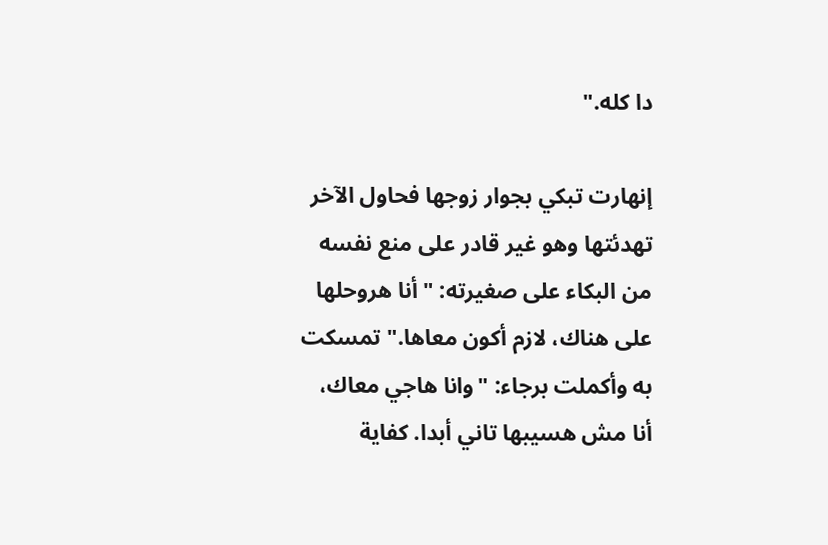دا كله."

إنهارت تبكي بجوار زوجها فحاول الآخر تهدئتها وهو غير قادر على منع نفسه من البكاء على صغيرته: "أنا هروحلها على هناك، لازم أكون معاها." تمسكت به وأكملت برجاء: "وانا هاجي معاك، أنا مش هسيبها تاني أبدا. كفاية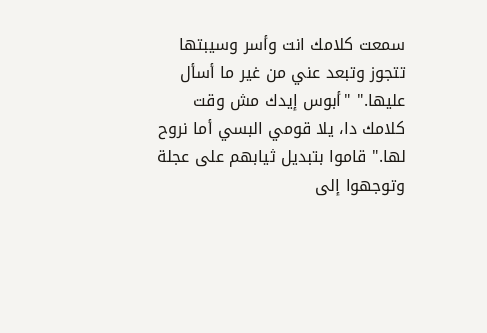سمعت كلامك انت وأسر وسيبتها تتجوز وتبعد عني من غير ما أسأل عليها." "أبوس إيدك مش وقت كلامك دا، يلا قومي البسي أما نروح لها." قاموا بتبديل ثيابهم على عجلة وتوجهوا إلى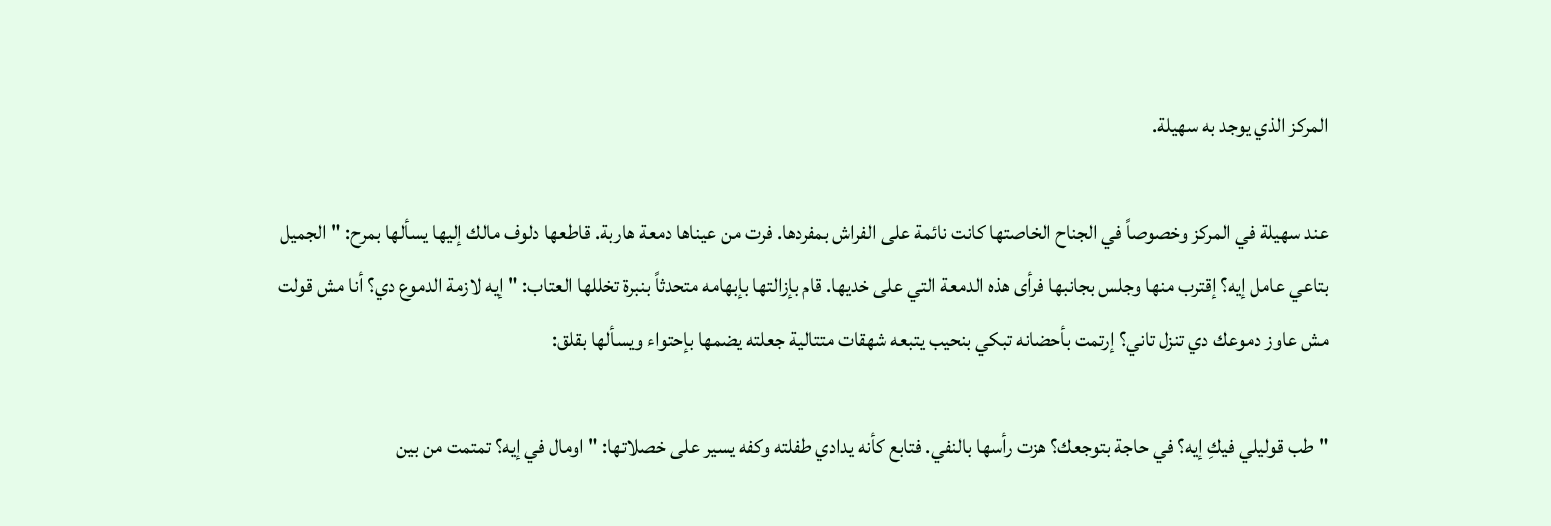المركز الذي يوجد به سهيلة.

عند سهيلة في المركز وخصوصاً في الجناح الخاصتها كانت نائمة على الفراش بمفردها. فرت من عيناها دمعة هاربة. قاطعها دلوف مالك إليها يسألها بمرح: "الجميل بتاعي عامل إيه؟ إقترب منها وجلس بجانبها فرأى هذه الدمعة التي على خديها. قام بإزالتها بإبهامه متحدثاً بنبرة تخللها العتاب: "إيه لازمة الدموع دي؟ أنا مش قولت مش عاوز دموعك دي تنزل تاني؟ إرتمت بأحضانه تبكي بنحيب يتبعه شهقات متتالية جعلته يضمها بإحتواء ويسألها بقلق:

"طب قوليلي فيكِ إيه؟ في حاجة بتوجعك؟ هزت رأسها بالنفي. فتابع كأنه يدادي طفلته وكفه يسير على خصلاتها: "اومال في إيه؟ تمتمت من بين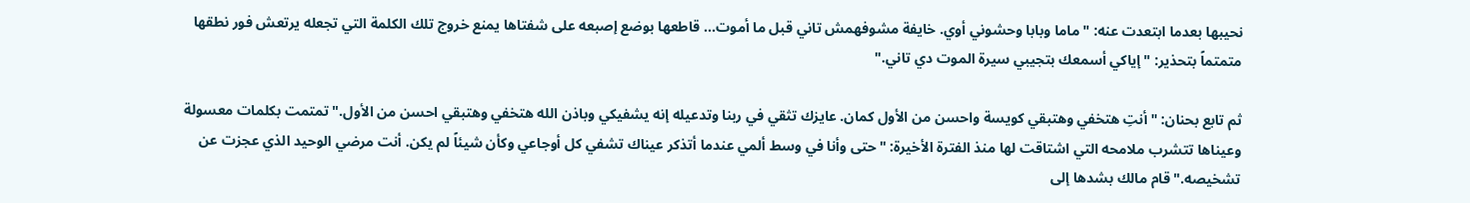نحيبها بعدما ابتعدت عنه: "ماما وبابا وحشوني أوي. خايفة مشوفهمش تاني قبل ما أموت... قاطعها بوضع إصبعه على شفتاها يمنع خروج تلك الكلمة التي تجعله يرتعش فور نطقها متمتماً بتحذير: "إياكي أسمعك بتجيبي سيرة الموت دي تاني."

ثم تابع بحنان: "أنتِ هتخفي وهتبقي كويسة واحسن من الأول كمان. عايزك تثقي في ربنا وتدعيله إنه يشفيكي وباذن الله هتخفي وهتبقي احسن من الأول." تمتمت بكلمات معسولة وعيناها تتشرب ملامحه التي اشتاقت لها منذ الفترة الأخيرة: "حتى وأنا في وسط ألمي عندما أتذكر عيناك تشفي كل أوجاعي وكأن شيئاً لم يكن. أنت مرضي الوحيد الذي عجزت عن تشخيصه." قام مالك بشدها إلى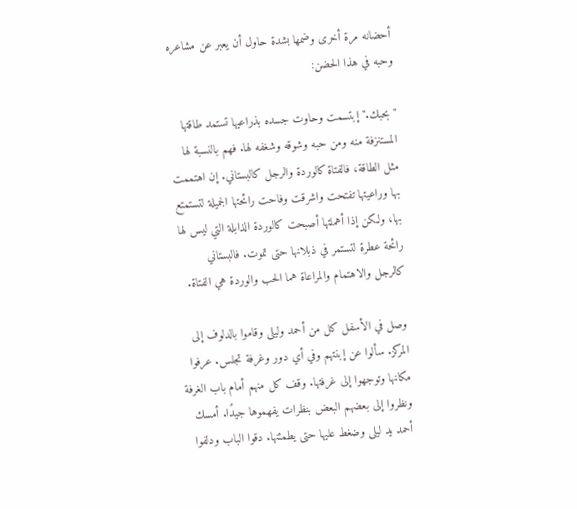أحضانه مرة أخرى وضمها بشدة حاول أن يعبر عن مشاعره وحبه في هذا الحضن:

"بحبك." إبتسمت وحاوت جسده بذراعيها تستمد طاقتها المستنزفة منه ومن حبه وشوقه وشغفه لها. فهم بالنسبة لها مثل الطاقة، فالفتاة كالوردة والرجل كالبستاني. إن اهتممت بها وراعيتها تفتحت واشرقت وفاحت رائحتها الجميلة لتستمتع بها، ولكن إذا أهملتها أصبحت كالوردة الذابلة التي ليس لها رائحة عطرة لتستمر في ذبلانها حتى تموت. فالبستاني كالرجل والاهتمام والمراعاة هما الحب والوردة هي الفتاة.

وصل في الأسفل كل من أحمد وليلى وقاموا بالدلوف إلى المركز. سألوا عن إبنتهم وفي أي دور وغرفة تجلس. عرفوا مكانها وتوجهوا إلى غرفتها. وقف كل منهم أمام باب الغرفة ونظروا إلى بعضهم البعض بنظرات يفهموها جيدًا. أمسك أحمد يد ليلى وضغط عليها حتى يطمئنها. دقوا الباب ودلفوا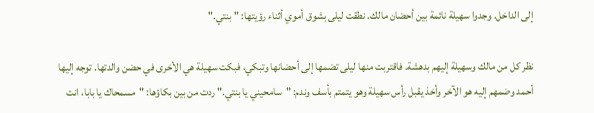إلى الداخل. وجدوا سهيلة نائمة بين أحضان مالك. نطقت ليلى بشوق أموي أثناء رؤيتها: "بنتي."

نظر كل من مالك وسهيلة إليهم بدهشة. فاقتربت منها ليلى تضمها إلى أحضانها وتبكي، فبكت سهيلة هي الأخرى في حضن والدتها. توجه إليها أحمد وضمهم إليه هو الآخر وأخذ يقبل رأس سهيلة وهو يتمتم بأسف وندم: "سامحيني يا بنتي." ردت من بين بكاؤها: "مسمحاك يا بابا، انت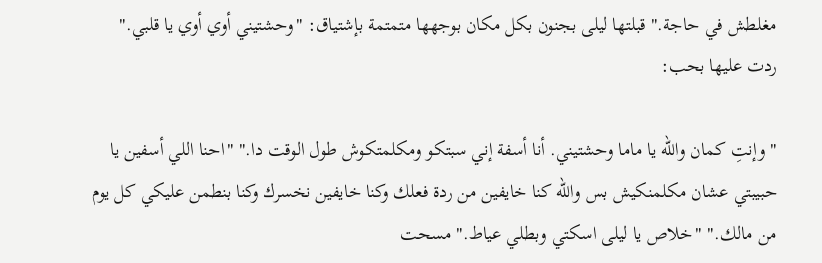مغلطش في حاجة." قبلتها ليلى بجنون بكل مكان بوجهها متمتمة بإشتياق: "وحشتيني أوي أوي يا قلبي." ردت عليها بحب:

"وإنتِ كمان والله يا ماما وحشتيني. أنا أسفة إني سبتكو ومكلمتكوش طول الوقت دا." "احنا اللي أسفين يا حبيبتي عشان مكلمنكيش بس والله كنا خايفين من ردة فعلك وكنا خايفين نخسرك وكنا بنطمن عليكي كل يوم من مالك." "خلاص يا ليلى اسكتي وبطلي عياط." مسحت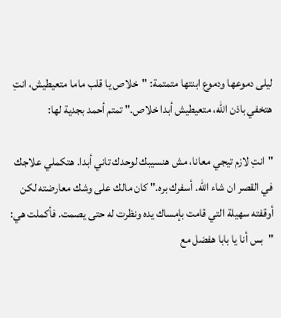ليلى دموعها ودموع ابنتها متمتمة: "خلاص يا قلب ماما متعيطيش، انتِ هتخفي باذن الله، متعيطيش أبدا خلاص." تمتم أحمد بجدية لها:

"انتِ لازم تيجي معانا، مش هنسيبك لوحدك تاني أبدا. هتكملي علاجك في القصر ان شاء الله. أسفرك بره." كان مالك على وشك معارضته لكن أوقفته سهيلة التي قامت بإمساك يده ونظرت له حتى يصمت. فأكملت هي: "بس أنا يا بابا هفضل مع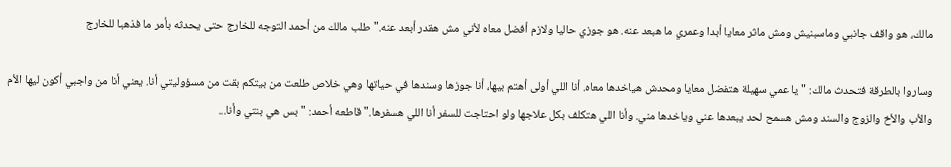مالك، هو واقف جانبي وماسبنيش ومش ماثر معايا أبدا وعمري ما هبعد عنه. هو جوزي حاليا ولازم أفضل معاه لأني مش هقدر أبعد عنه." طلب مالك من أحمد التوجه للخارج حتى يحدثه بأمر ما فذهبا للخارج

وساروا بالطرقة فتحدث مالك: "يا عمي سهيلة هتفضل معايا ومحدش هياخدها معاه. أنا اللي أولى أهتم بيها، أنا جوزها وسندها في حياتها وهي خلاص طلعت من بيتكم بقت من مسؤوليتي أنا. يعني أنا من واجبي أكون ليها الأم والأب والأخ والزوج والسند ومش هسمح لحد يبعدها عني وياخدها مني. وأنا اللي هتكلف بكل علاجها ولو احتاجت للسفر أنا اللي هسفرها." قاطعه أحمد: "بس هي بنتي وأنا...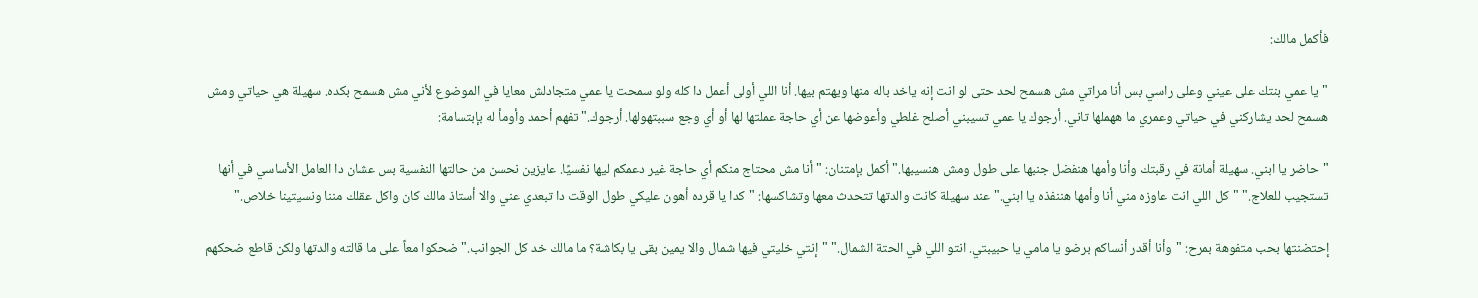فأكمل مالك:

"يا عمي بنتك على عيني وعلى راسي بس أنا مراتي مش هسمح لحد حتى لو انت إنه ياخد باله منها ويهتم بيها. أنا اللي أولى أعمل دا كله ولو سمحت يا عمي متجادلش معايا في الموضوع لأني مش هسمح بكده. سهيلة هي حياتي ومش هسمح لحد يشاركني في حياتي وعمري ما ههملها تاني. أرجوك يا عمي تسيبني أصلح غلطي وأعوضها عن أي حاجة عملتها لها أو أي وجع سببتهولها. أرجوك." تفهم أحمد وأومأ له بإبتسامة:

"حاضر يا ابني. سهيلة أمانة في رقبتك وأنا وأمها هنفضل جنبها على طول ومش هنسيبها." أكمل بإمتنان: "أنا مش محتاج منكم أي حاجة غير دعمكم ليها نفسيًا. عايزين نحسن من حالتها النفسية بس عشان دا العامل الأساسي في أنها تستجيب للعلاج." "كل اللي انت عاوزه مني أنا وأمها هننفذه يا ابني." عند سهيلة كانت والدتها تتحدث معها وتشاكسها: "كدا يا قرده أهون عليكي طول الوقت دا تبعدي عني والا أستاذ مالك كان واكل عقلك مننا ونسيتينا خلاص."

إحتضنتها بحب متفوهة بمرح: "وأنا أقدر أنساكم برضو يا مامي يا حبيبتي. انتو اللي في الحتة الشمال." "إنتي خليتي فيها شمال والا يمين بقى يا بكاشة؟ ما مالك خد كل الجوانب." ضحكوا معاً على ما قالته والدتها ولكن قاطع ضحكهم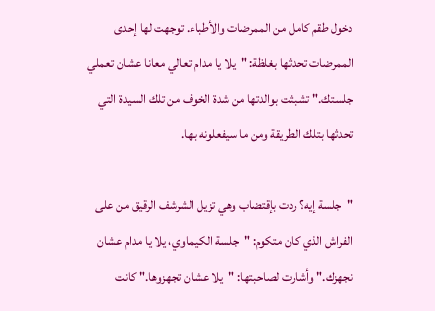دخول طقم كامل من الممرضات والأطباء. توجهت لها إحدى الممرضات تحدثها بغلظة: "يلا يا مدام تعالي معانا عشان تعملي جلستك." تشبثت بوالدتها من شدة الخوف من تلك السيدة التي تحدثها بتلك الطريقة ومن ما سيفعلونه بها.

"جلسة إيه؟ ردت بإقتضاب وهي تزيل الشرشف الرقيق من على الفراش الذي كان متكوم: "جلسة الكيماوي، يلا يا مدام عشان نجهزك." وأشارت لصاحبتها: "يلا عشان تجهزوها." كانت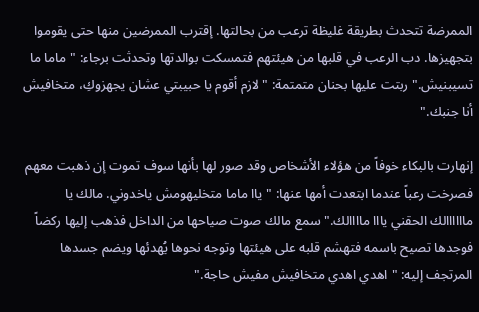الممرضة تتحدث بطريقة غليظة ترعب من بحالتها. إقترب الممرضين منها حتى يقوموا بتجهيزها. دب الرعب في قلبها من هيئتهم فتمسكت بوالدتها وتحدثت برجاء: "ماما ما تسيبنيش." ربتت عليها بحنان متمتمة: "لازم أقوم يا حبيبتي عشان يجهزوكِ، متخافيش أنا جنبك."

إنهارت بالبكاء خوفاً من هؤلاء الأشخاص وقد صور لها بأنها سوف تموت إن ذهبت معهم فصرخت رعباً عندما ابتعدت أمها عنها: "ياا ماما متخليهومش ياخدوني. مالك يا ماااااالك الحقني يااا ماااالك." سمع مالك صوت صياحها من الداخل فذهب إليها ركضاً فوجدها تصيح باسمه فتهشم قلبه على هيئتها وتوجه نحوها يُهدئها ويضم جسدها المرتجف إليه: "اهدي اهدي متخافيش مفيش حاجة."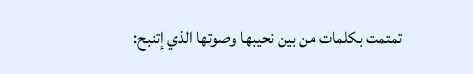تمتمت بكلمات من بين نحيبها وصوتها الذي إتنبح: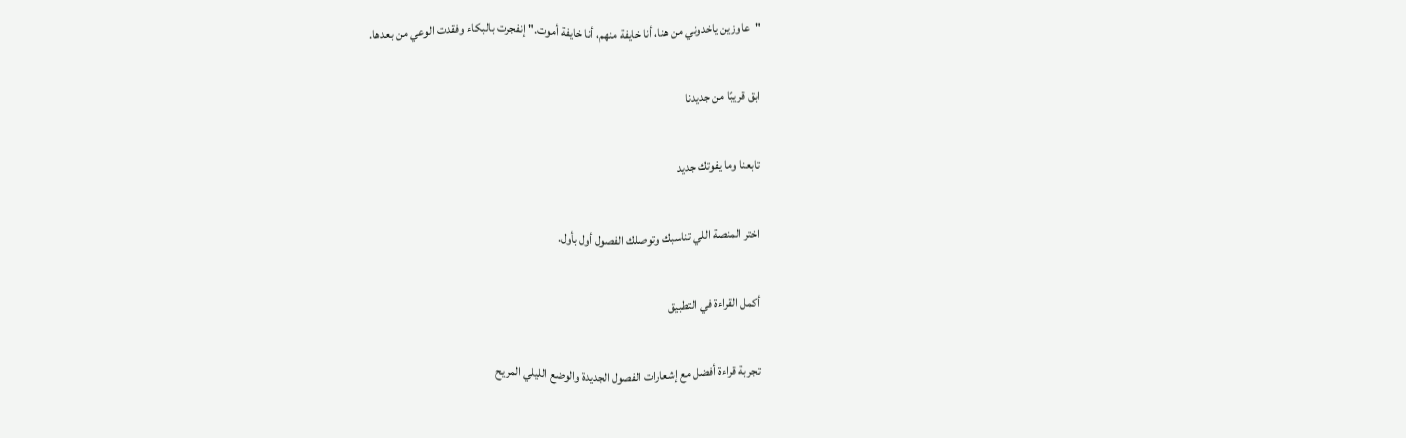"عاوزين ياخدوني من هنا، أنا خايفة منهم، أنا خايفة أموت." إنفجرت بالبكاء وفقدت الوعي من بعدها.

ابق قريبًا من جديدنا

تابعنا وما يفوتك جديد

اختر المنصة اللي تناسبك وتوصلك الفصول أول بأول.

أكمل القراءة في التطبيق

تجربة قراءة أفضل مع إشعارات الفصول الجديدة والوضع الليلي المريح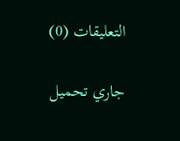التعليقات (0)

جاري تحميل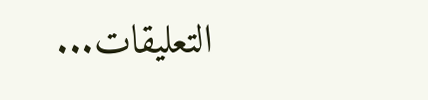التعليقات...